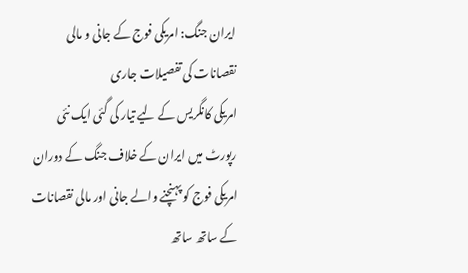ایران جنگ: امریکی فوج کے جانی و مالی نقصانات کی تفصیلات جاری
امریکی کانگریس کے لیے تیار کی گئی ایک نئی رپورٹ میں ایران کے خلاف جنگ کے دوران امریکی فوج کو پہنچنے والے جانی اور مالی نقصانات کے ساتھ ساتھ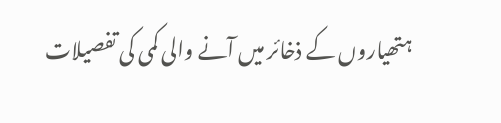ہتھیاروں کے ذخائر میں آنے والی کمی کی تفصیلات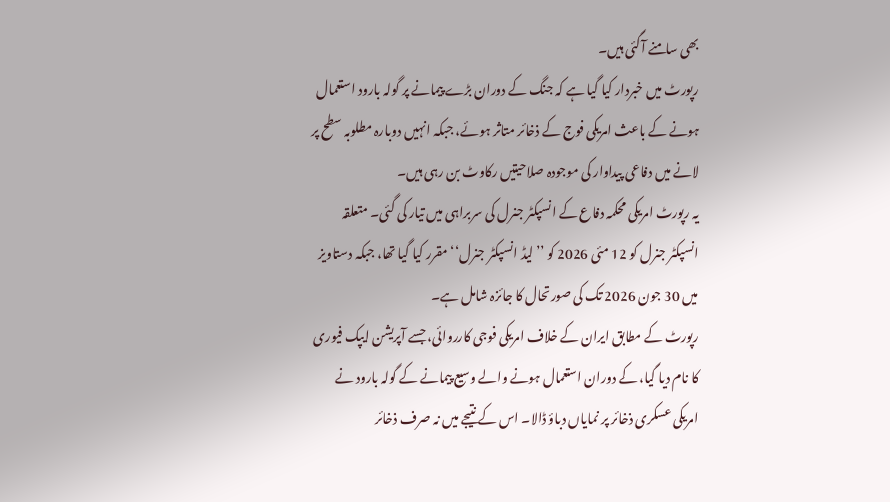بھی سامنے آگئی ہیں۔
رپورٹ میں خبردار کیا گیا ہے کہ جنگ کے دوران بڑے پیمانے پر گولہ بارود استعمال ہونے کے باعث امریکی فوج کے ذخائر متاثر ہوئے، جبکہ انہیں دوبارہ مطلوبہ سطح پر لانے میں دفاعی پیداوار کی موجودہ صلاحیتیں رکاوٹ بن رہی ہیں۔
یہ رپورٹ امریکی محکمہ دفاع کے انسپکٹر جنرل کی سربراہی میں تیار کی گئی۔ متعلقہ انسپکٹر جنرل کو 12 مئی 2026 کو ’’لیڈ انسپکٹر جنرل‘‘ مقرر کیا گیا تھا، جبکہ دستاویز میں 30 جون 2026 تک کی صورتحال کا جائزہ شامل ہے۔
رپورٹ کے مطابق ایران کے خلاف امریکی فوجی کارروائی، جسے آپریشن ایپک فیوری کا نام دیا گیا، کے دوران استعمال ہونے والے وسیع پیمانے کے گولہ بارود نے امریکی عسکری ذخائر پر نمایاں دباؤ ڈالا۔ اس کے نتیجے میں نہ صرف ذخائر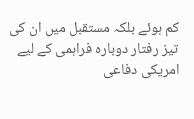کم ہوئے بلکہ مستقبل میں ان کی تیز رفتار دوبارہ فراہمی کے لیے امریکی دفاعی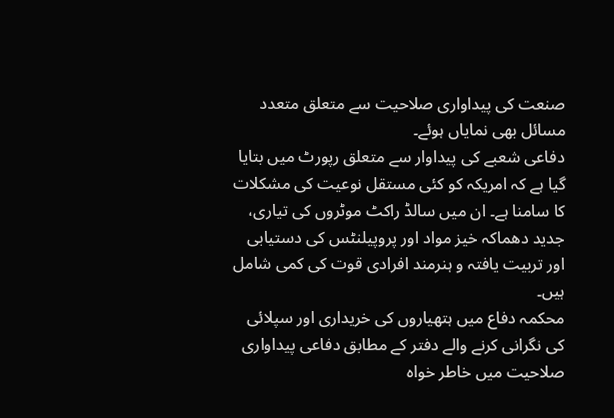صنعت کی پیداواری صلاحیت سے متعلق متعدد مسائل بھی نمایاں ہوئے۔
دفاعی شعبے کی پیداوار سے متعلق رپورٹ میں بتایا گیا ہے کہ امریکہ کو کئی مستقل نوعیت کی مشکلات کا سامنا ہے۔ ان میں سالڈ راکٹ موٹروں کی تیاری، جدید دھماکہ خیز مواد اور پروپیلنٹس کی دستیابی اور تربیت یافتہ و ہنرمند افرادی قوت کی کمی شامل ہیں۔
محکمہ دفاع میں ہتھیاروں کی خریداری اور سپلائی کی نگرانی کرنے والے دفتر کے مطابق دفاعی پیداواری صلاحیت میں خاطر خواہ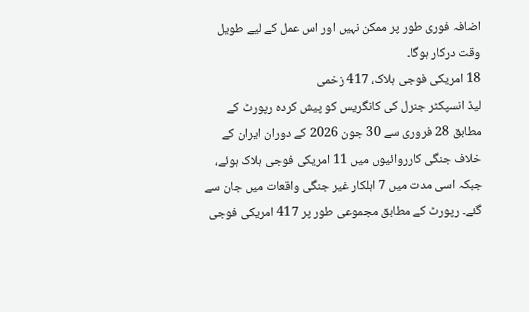اضافہ فوری طور پر ممکن نہیں اور اس عمل کے لیے طویل وقت درکار ہوگا۔
18 امریکی فوجی ہلاک، 417 زخمی
لیڈ انسپکٹر جنرل کی کانگریس کو پیش کردہ رپورٹ کے مطابق 28 فروری سے 30 جون 2026 کے دوران ایران کے خلاف جنگی کارروائیوں میں 11 امریکی فوجی ہلاک ہوئے، جبکہ اسی مدت میں 7 اہلکار غیر جنگی واقعات میں جان سے گئے۔ رپورٹ کے مطابق مجموعی طور پر 417 امریکی فوجی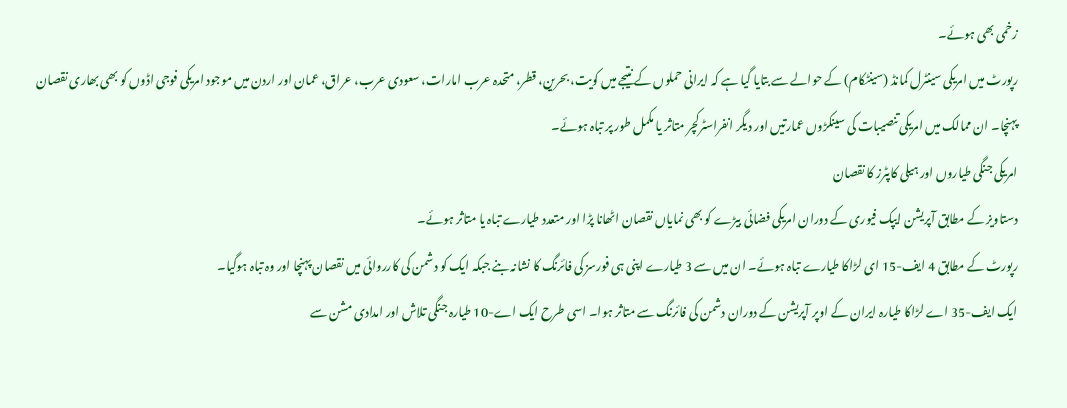زخمی بھی ہوئے۔
رپورٹ میں امریکی سینٹرل کمانڈ (سینٹکام) کے حوالے سے بتایا گیا ہے کہ ایرانی حملوں کے نتیجے میں کویت، بحرین، قطر، متحدہ عرب امارات، سعودی عرب، عراق، عمان اور اردن میں موجود امریکی فوجی اڈوں کو بھی بھاری نقصان پہنچا۔ ان ممالک میں امریکی تنصیبات کی سینکڑوں عمارتیں اور دیگر انفراسٹرکچر متاثر یا مکمل طور پر تباہ ہوئے۔
امریکی جنگی طیاروں اور ہیلی کاپٹرز کا نقصان
دستاویز کے مطابق آپریشن ایپک فیوری کے دوران امریکی فضائی بیڑے کو بھی نمایاں نقصان اٹھانا پڑا اور متعدد طیارے تباہ یا متاثر ہوئے۔
رپورٹ کے مطابق 4 ایف-15 ای لڑاکا طیارے تباہ ہوئے۔ ان میں سے 3 طیارے اپنی ہی فورسز کی فائرنگ کا نشانہ بنے جبکہ ایک کو دشمن کی کارروائی میں نقصان پہنچا اور وہ تباہ ہوگیا۔
ایک ایف-35 اے لڑاکا طیارہ ایران کے اوپر آپریشن کے دوران دشمن کی فائرنگ سے متاثر ہوا۔ اسی طرح ایک اے-10 طیارہ جنگی تلاش اور امدادی مشن سے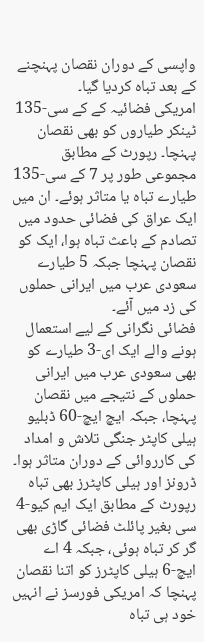واپسی کے دوران نقصان پہنچنے کے بعد تباہ کردیا گیا۔
امریکی فضائیہ کے کے سی-135 ٹینکر طیاروں کو بھی نقصان پہنچا۔ رپورٹ کے مطابق مجموعی طور پر 7 کے سی-135 طیارے تباہ یا متاثر ہوئے۔ ان میں ایک عراق کی فضائی حدود میں تصادم کے باعث تباہ ہوا، ایک کو نقصان پہنچا جبکہ 5 طیارے سعودی عرب میں ایرانی حملوں کی زد میں آئے۔
فضائی نگرانی کے لیے استعمال ہونے والے ایک ای-3 طیارے کو بھی سعودی عرب میں ایرانی حملوں کے نتیجے میں نقصان پہنچا، جبکہ ایچ ایچ-60 ڈبلیو ہیلی کاپٹر جنگی تلاش و امداد کی کارروائی کے دوران متاثر ہوا۔
ڈرونز اور ہیلی کاپٹرز بھی تباہ
رپورٹ کے مطابق ایک ایم کیو-4 سی بغیر پائلٹ فضائی گاڑی بھی گر کر تباہ ہوئی، جبکہ 4 اے ایچ-6 ہیلی کاپٹرز کو اتنا نقصان پہنچا کہ امریکی فورسز نے انہیں خود ہی تباہ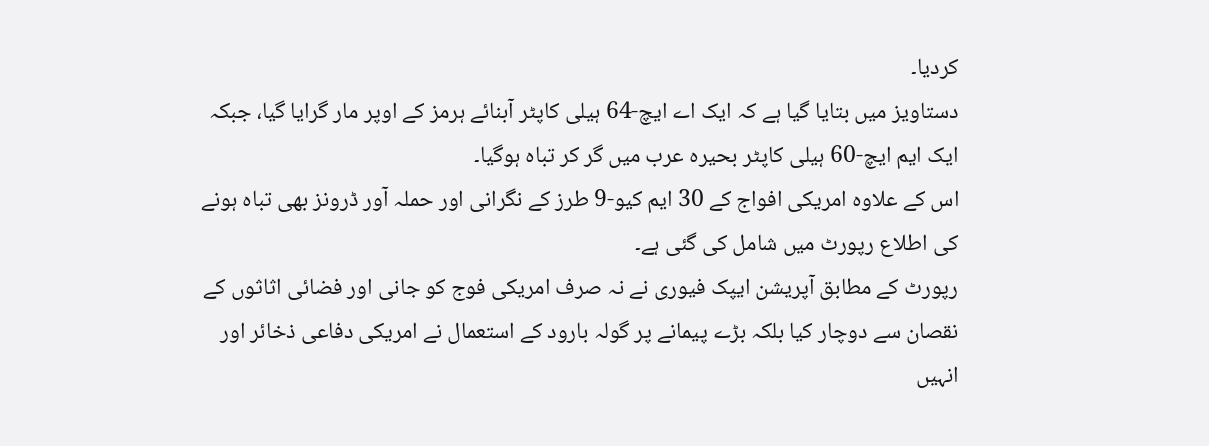کردیا۔
دستاویز میں بتایا گیا ہے کہ ایک اے ایچ-64 ہیلی کاپٹر آبنائے ہرمز کے اوپر مار گرایا گیا، جبکہ ایک ایم ایچ-60 ہیلی کاپٹر بحیرہ عرب میں گر کر تباہ ہوگیا۔
اس کے علاوہ امریکی افواج کے 30 ایم کیو-9 طرز کے نگرانی اور حملہ آور ڈرونز بھی تباہ ہونے کی اطلاع رپورٹ میں شامل کی گئی ہے۔
رپورٹ کے مطابق آپریشن ایپک فیوری نے نہ صرف امریکی فوج کو جانی اور فضائی اثاثوں کے نقصان سے دوچار کیا بلکہ بڑے پیمانے پر گولہ بارود کے استعمال نے امریکی دفاعی ذخائر اور انہیں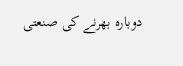دوبارہ بھرنے کی صنعتی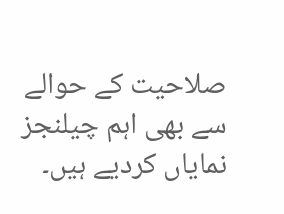صلاحیت کے حوالے سے بھی اہم چیلنجز نمایاں کردیے ہیں۔